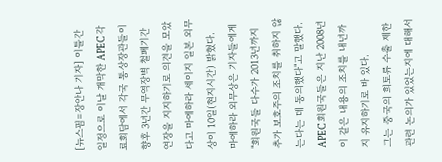[뉴스핌=장안나 기자] 이틀간 일정으로 이날 개막한 APEC 각료회담에서 각국 통상장관들이 향후 3년간 무역장벽 철폐기간 연장을 지지하기로 의견을 모았다고 마에하라 세이지 일본 외무상이 10일(현지시간) 밝혔다.
마에하라 외무상은 기자들에게 "회원국들 다수가 2013년까지 추가 보호주의 조치를 취하지 않는다는 데 동의했다"고 말했다. APEC 회원국들은 지난 2008년 이 같은 내용의 조치를 내년까지 유지하기로 바 있다.
그는 중국의 희토류 수출 제한 관련 논의가 있었는지에 대해서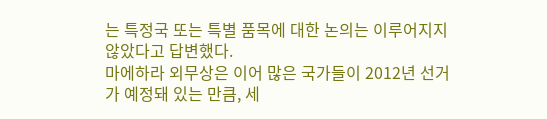는 특정국 또는 특별 품목에 대한 논의는 이루어지지 않았다고 답변했다.
마에하라 외무상은 이어 많은 국가들이 2012년 선거가 예정돼 있는 만큼, 세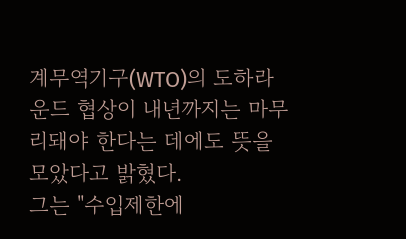계무역기구(WTO)의 도하라운드 협상이 내년까지는 마무리돼야 한다는 데에도 뜻을 모았다고 밝혔다.
그는 "수입제한에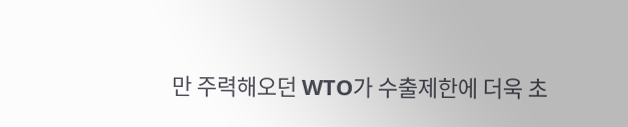만 주력해오던 WTO가 수출제한에 더욱 초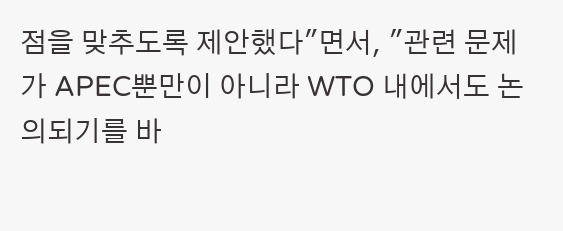점을 맞추도록 제안했다"면서, "관련 문제가 APEC뿐만이 아니라 WTO 내에서도 논의되기를 바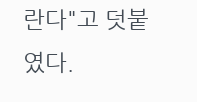란다"고 덧붙였다.